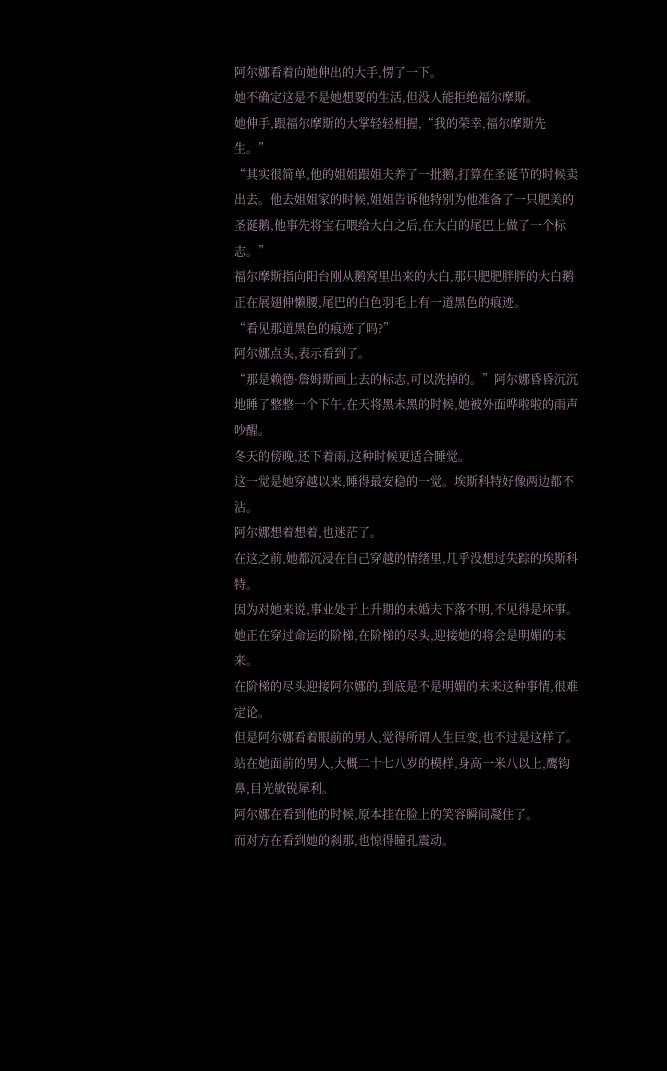阿尔娜看着向她伸出的大手,愣了一下。
她不确定这是不是她想要的生活,但没人能拒绝福尔摩斯。
她伸手,跟福尔摩斯的大掌轻轻相握,“我的荣幸,福尔摩斯先生。”
“其实很简单,他的姐姐跟姐夫养了一批鹅,打算在圣诞节的时候卖出去。他去姐姐家的时候,姐姐告诉他特别为他准备了一只肥美的圣诞鹅,他事先将宝石喂给大白之后,在大白的尾巴上做了一个标志。”
福尔摩斯指向阳台刚从鹅窝里出来的大白,那只肥肥胖胖的大白鹅正在展翅伸懒腰,尾巴的白色羽毛上有一道黑色的痕迹。
“看见那道黑色的痕迹了吗?”
阿尔娜点头,表示看到了。
“那是赖德·詹姆斯画上去的标志,可以洗掉的。”阿尔娜昏昏沉沉地睡了整整一个下午,在天将黑未黑的时候,她被外面哗啦啦的雨声吵醒。
冬天的傍晚,还下着雨,这种时候更适合睡觉。
这一觉是她穿越以来,睡得最安稳的一觉。埃斯科特好像两边都不沾。
阿尔娜想着想着,也迷茫了。
在这之前,她都沉浸在自己穿越的情绪里,几乎没想过失踪的埃斯科特。
因为对她来说,事业处于上升期的未婚夫下落不明,不见得是坏事。她正在穿过命运的阶梯,在阶梯的尽头,迎接她的将会是明媚的未来。
在阶梯的尽头迎接阿尔娜的,到底是不是明媚的未来这种事情,很难定论。
但是阿尔娜看着眼前的男人,觉得所谓人生巨变,也不过是这样了。
站在她面前的男人,大概二十七八岁的模样,身高一米八以上,鹰钩鼻,目光敏锐犀利。
阿尔娜在看到他的时候,原本挂在脸上的笑容瞬间凝住了。
而对方在看到她的刹那,也惊得瞳孔震动。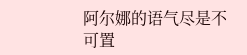阿尔娜的语气尽是不可置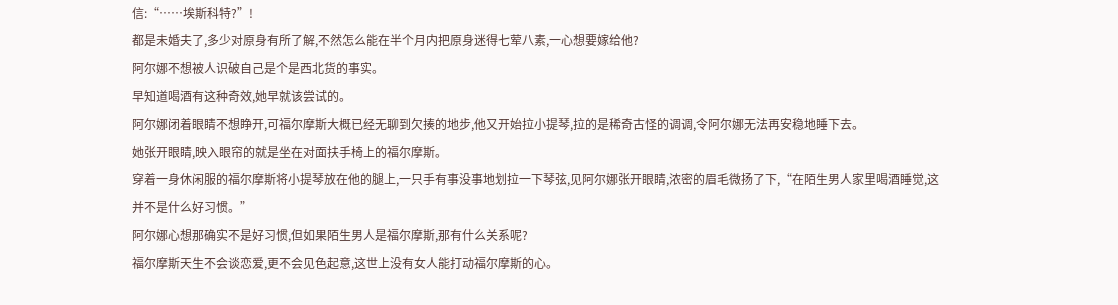信:“……埃斯科特?”!
都是未婚夫了,多少对原身有所了解,不然怎么能在半个月内把原身迷得七荤八素,一心想要嫁给他?
阿尔娜不想被人识破自己是个是西北货的事实。
早知道喝酒有这种奇效,她早就该尝试的。
阿尔娜闭着眼睛不想睁开,可福尔摩斯大概已经无聊到欠揍的地步,他又开始拉小提琴,拉的是稀奇古怪的调调,令阿尔娜无法再安稳地睡下去。
她张开眼睛,映入眼帘的就是坐在对面扶手椅上的福尔摩斯。
穿着一身休闲服的福尔摩斯将小提琴放在他的腿上,一只手有事没事地划拉一下琴弦,见阿尔娜张开眼睛,浓密的眉毛微扬了下,“在陌生男人家里喝酒睡觉,这并不是什么好习惯。”
阿尔娜心想那确实不是好习惯,但如果陌生男人是福尔摩斯,那有什么关系呢?
福尔摩斯天生不会谈恋爱,更不会见色起意,这世上没有女人能打动福尔摩斯的心。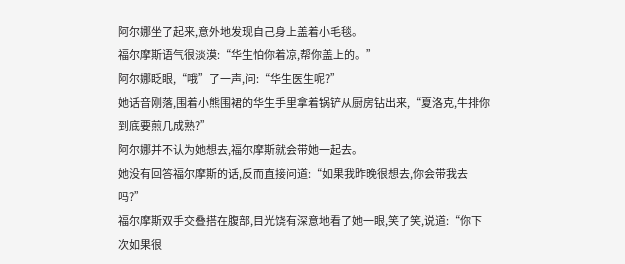阿尔娜坐了起来,意外地发现自己身上盖着小毛毯。
福尔摩斯语气很淡漠:“华生怕你着凉,帮你盖上的。”
阿尔娜眨眼,“哦”了一声,问:“华生医生呢?”
她话音刚落,围着小熊围裙的华生手里拿着锅铲从厨房钻出来,“夏洛克,牛排你到底要煎几成熟?”
阿尔娜并不认为她想去,福尔摩斯就会带她一起去。
她没有回答福尔摩斯的话,反而直接问道:“如果我昨晚很想去,你会带我去吗?”
福尔摩斯双手交叠搭在腹部,目光饶有深意地看了她一眼,笑了笑,说道:“你下次如果很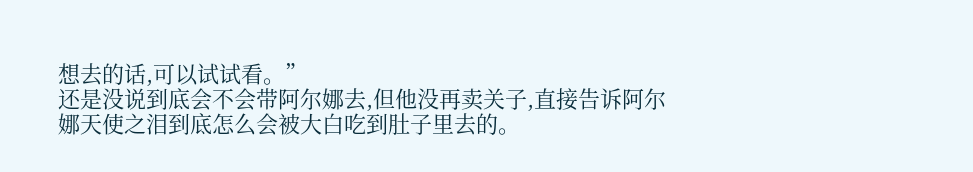想去的话,可以试试看。”
还是没说到底会不会带阿尔娜去,但他没再卖关子,直接告诉阿尔娜天使之泪到底怎么会被大白吃到肚子里去的。